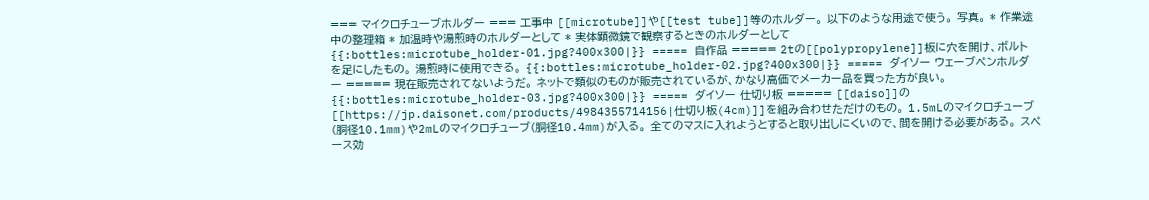=== マイクロチューブホルダー === 工事中 [[microtube]]や[[test tube]]等のホルダー。 以下のような用途で使う。 写真。 * 作業途中の整理箱 * 加温時や湯煎時のホルダーとして * 実体顕微鏡で観察するときのホルダーとして {{:bottles:microtube_holder-01.jpg?400x300|}} ===== 自作品 ===== 2tの[[polypropylene]]板に穴を開け、ボルトを足にしたもの。 湯煎時に使用できる。 {{:bottles:microtube_holder-02.jpg?400x300|}} ===== ダイソー ウェーブペンホルダー ===== 現在販売されてないようだ。 ネットで類似のものが販売されているが、かなり高価でメーカー品を買った方が良い。 {{:bottles:microtube_holder-03.jpg?400x300|}} ===== ダイソー 仕切り板 ===== [[daiso]]の[[https://jp.daisonet.com/products/4984355714156|仕切り板(4cm)]]を組み合わせただけのもの。 1.5mLのマイクロチューブ(胴径10.1mm)や2mLのマイクロチューブ(胴径10.4mm)が入る。 全てのマスに入れようとすると取り出しにくいので、間を開ける必要がある。 スペース効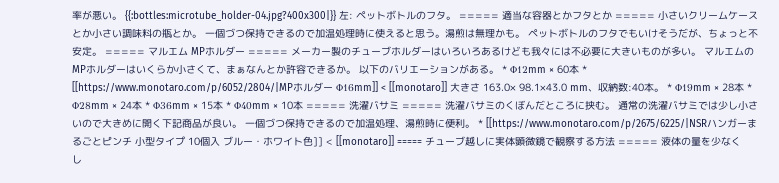率が悪い。 {{:bottles:microtube_holder-04.jpg?400x300|}} 左: ペットボトルのフタ。 ===== 適当な容器とかフタとか ===== 小さいクリームケースとか小さい調味料の瓶とか。 一個づつ保持できるので加温処理時に使えると思う。湯煎は無理かも。 ペットボトルのフタでもいけそうだが、ちょっと不安定。 ===== マルエム MPホルダー ===== メーカー製のチューブホルダーはいろいろあるけども我々には不必要に大きいものが多い。 マルエムのMPホルダーはいくらか小さくて、まぁなんとか許容できるか。 以下のバリエーションがある。 * Φ12mm × 60本 * [[https://www.monotaro.com/p/6052/2804/|MPホルダー Φ16mm]] < [[monotaro]] 大きさ 163.0× 98.1×43.0 mm、収納数:40本。 * Φ19mm × 28本 * Φ28mm × 24本 * Φ36mm × 15本 * Φ40mm × 10本 ===== 洗濯バサミ ===== 洗濯バサミのくぼんだところに挟む。 通常の洗濯バサミでは少し小さいので大きめに開く下記商品が良い。 一個づつ保持できるので加温処理、湯煎時に便利。 * [[https://www.monotaro.com/p/2675/6225/|NSRハンガーまるごとピンチ 小型タイプ 10個入 ブルー・ホワイト色]] < [[monotaro]] ===== チューブ越しに実体顕微鏡で観察する方法 ===== 液体の量を少なくし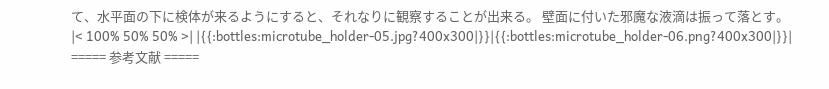て、水平面の下に検体が来るようにすると、それなりに観察することが出来る。 壁面に付いた邪魔な液滴は振って落とす。 |< 100% 50% 50% >| |{{:bottles:microtube_holder-05.jpg?400x300|}}|{{:bottles:microtube_holder-06.png?400x300|}}| ===== 参考文献 =====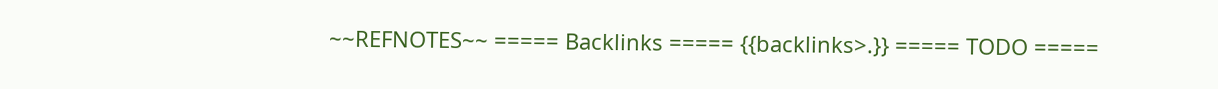~~REFNOTES~~ ===== Backlinks ===== {{backlinks>.}} ===== TODO =====